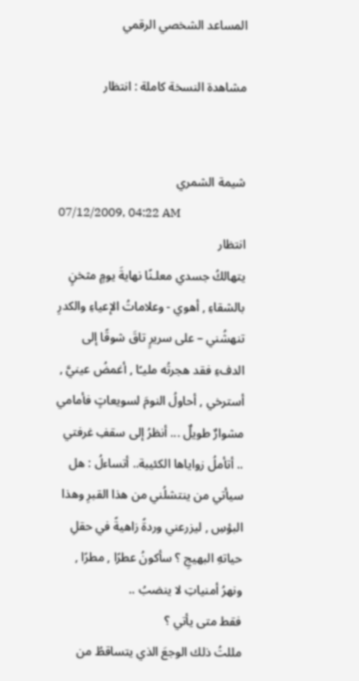المساعد الشخصي الرقمي

مشاهدة النسخة كاملة : انتظار


شيمة الشمري
07/12/2009, 04:22 AM
انتظار
يتهالكُ جسدي معلـنًا نهايةَ يومٍ مثخنٍ بالشقاءِ , أهوي - وعلاماتُ الإعياءِ والكدرِ تنهشُني – على سريرٍ تاقَ شوقًا إلى الدفءِ فقد هجرتُه مليـًا , أغمضُ عينيَّ , أسترخي , أحاولُ النومَ لسويعاتٍ فأمامي مشوارٌ طويلٌ ... أنظرُ إلى سقفِ غرفتي .. أتأملُ زواياها الكئيبة.. أتساءلُ : هل سيأتي من ينتشلُني من هذا القبرِ وهذا البؤسِ , ليزرعني وردةً زاهيةً في حقلِ حياتهِ البهيجِ ؟ سأكونُ عطرًا , مطرًا , ونهرُ أمنياتِ لا ينضبُ ..
فقط متى يأتي ؟
مللتُ ذلك الوجعَ الذي يتساقطُ من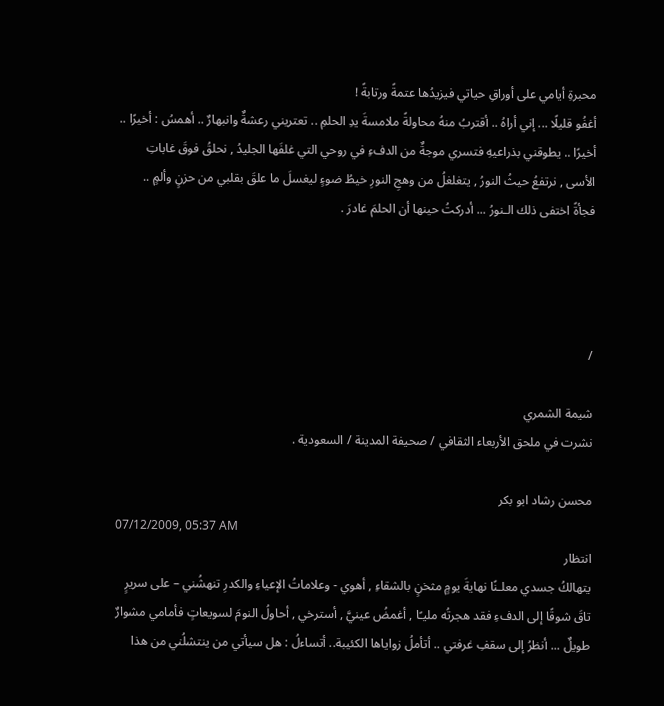محبرةِ أيامي على أوراقِ حياتي فيزيدُها عتمةً ورتابةً !
أغفُو قليلًا ... إني أراهُ .. أقتربُ منهُ محاولةً ملامسةَ يدِ الحلمِ .. تعتريني رعشةٌ وانبهارٌ .. أهمسُ : أخيرًا .. أخيرًا .. يطوقني بذراعيهِ فتسري موجةٌ من الدفءِ في روحي التي غلفَها الجليدُ , نحلقُ فوقَ غاباتِ الأسى , نرتفعُ حيثُ النورُ , يتغلغلُ من وهجِ النورِ خيطُ ضوءٍ ليغسلَ ما علقَ بقلبي من حزنٍ وألمٍ ..
فجأةً اختفى ذلك الـنورُ ... أدركتُ حينها أن الحلمَ غادرَ .




/

شيمة الشمري
نشرت في ملحق الأربعاء الثقافي / صحيفة المدينة / السعودية .

محسن رشاد ابو بكر
07/12/2009, 05:37 AM
انتظار
يتهالكُ جسدي معلـنًا نهايةَ يومٍ مثخنٍ بالشقاءِ , أهوي - وعلاماتُ الإعياءِ والكدرِ تنهشُني – على سريرٍ تاقَ شوقًا إلى الدفءِ فقد هجرتُه مليـًا , أغمضُ عينيَّ , أسترخي , أحاولُ النومَ لسويعاتٍ فأمامي مشوارٌ طويلٌ ... أنظرُ إلى سقفِ غرفتي .. أتأملُ زواياها الكئيبة.. أتساءلُ : هل سيأتي من ينتشلُني من هذا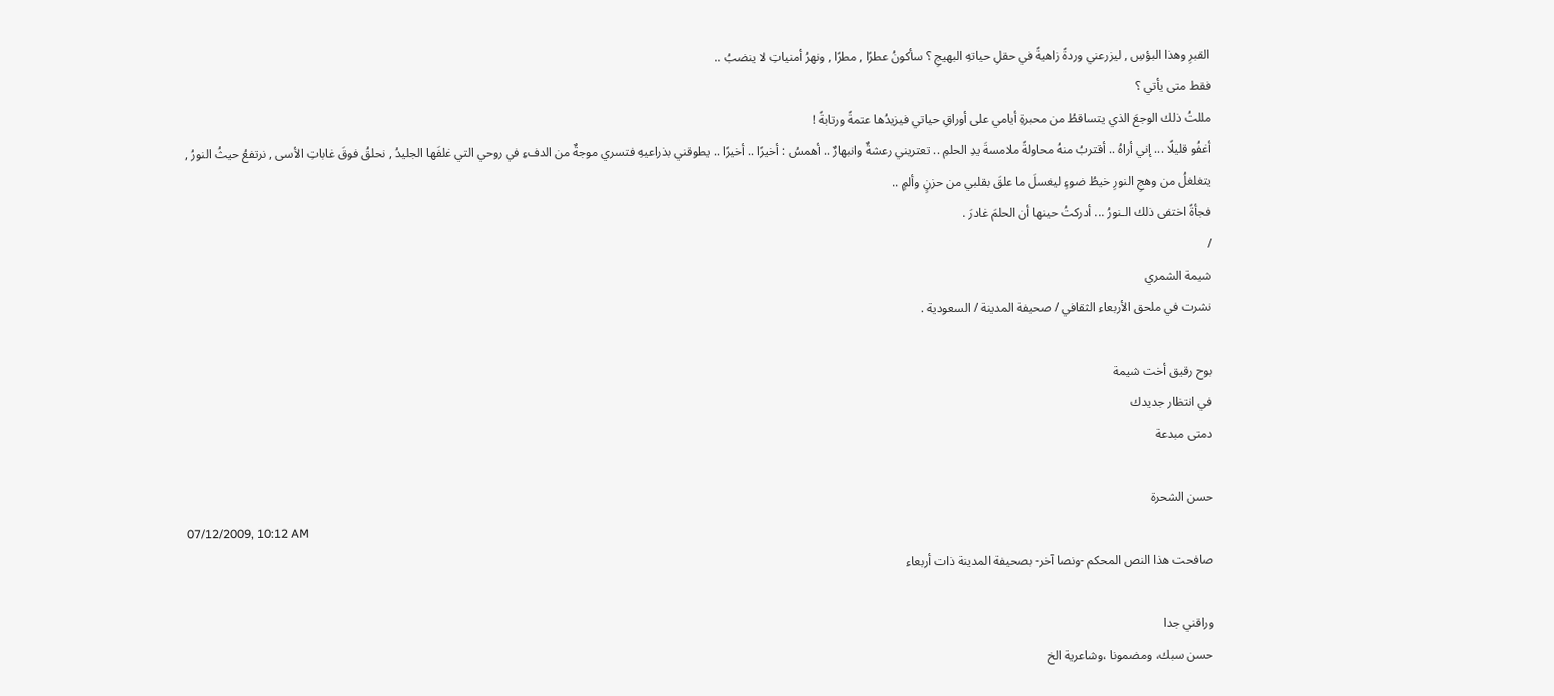القبرِ وهذا البؤسِ , ليزرعني وردةً زاهيةً في حقلِ حياتهِ البهيجِ ؟ سأكونُ عطرًا , مطرًا , ونهرُ أمنياتِ لا ينضبُ ..
فقط متى يأتي ؟
مللتُ ذلك الوجعَ الذي يتساقطُ من محبرةِ أيامي على أوراقِ حياتي فيزيدُها عتمةً ورتابةً !
أغفُو قليلًا ... إني أراهُ .. أقتربُ منهُ محاولةً ملامسةَ يدِ الحلمِ .. تعتريني رعشةٌ وانبهارٌ .. أهمسُ : أخيرًا .. أخيرًا .. يطوقني بذراعيهِ فتسري موجةٌ من الدفءِ في روحي التي غلفَها الجليدُ , نحلقُ فوقَ غاباتِ الأسى , نرتفعُ حيثُ النورُ , يتغلغلُ من وهجِ النورِ خيطُ ضوءٍ ليغسلَ ما علقَ بقلبي من حزنٍ وألمٍ ..
فجأةً اختفى ذلك الـنورُ ... أدركتُ حينها أن الحلمَ غادرَ .
/
شيمة الشمري
نشرت في ملحق الأربعاء الثقافي / صحيفة المدينة / السعودية .

بوح رقيق أخت شيمة
في انتظار جديدك
دمتى مبدعة

حسن الشحرة
07/12/2009, 10:12 AM
صافحت هذا النص المحكم -ونصا آخر- بصحيفة المدينة ذات أربعاء

وراقني جدا
حسن سبك، ومضمونا ،وشاعرية الخ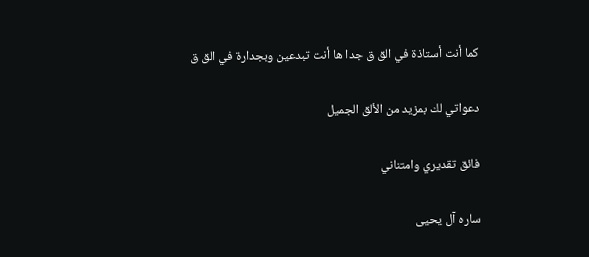كما أنت أستاذة في الق ق جدا ها أنت تبدعين وبجدارة في الق ق

دعواتي لك بمزيد من الألق الجميل

فائق تقديري وامتناني

ساره آل يحيى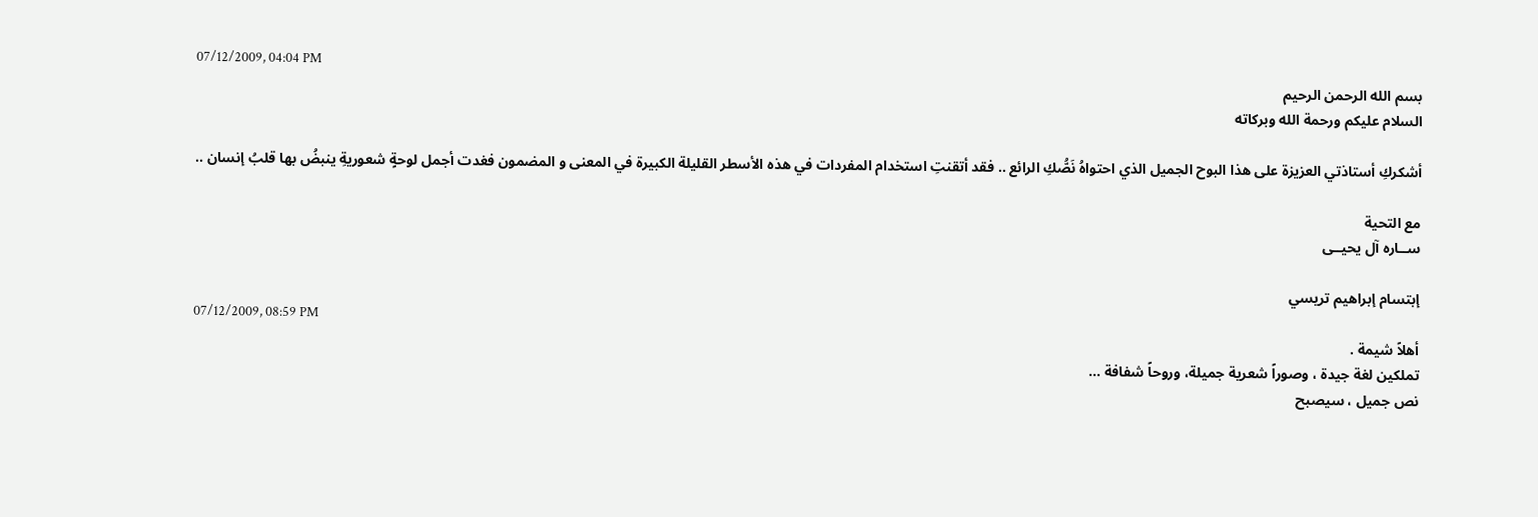07/12/2009, 04:04 PM
بسم الله الرحمن الرحيم
السلام عليكم ورحمة الله وبركاته

أشكركِ أستاذتي العزيزة على هذا البوح الجميل الذي احتواهُ نَصُّكِ الرائع .. فقد أتقنتِ استخدام المفردات في هذه الأسطر القليلة الكبيرة في المعنى و المضمون فغدت أجمل لوحةٍ شعوريةِ ينبضُ بها قلبُ إنسان ..

مع التحية
ســاره آل يحيــى

إبتسام إبراهيم تريسي
07/12/2009, 08:59 PM
أهلاً شيمة .
تملكين لغة جيدة ، وصوراً شعرية جميلة، وروحاً شفافة ...
نص جميل ، سيصبح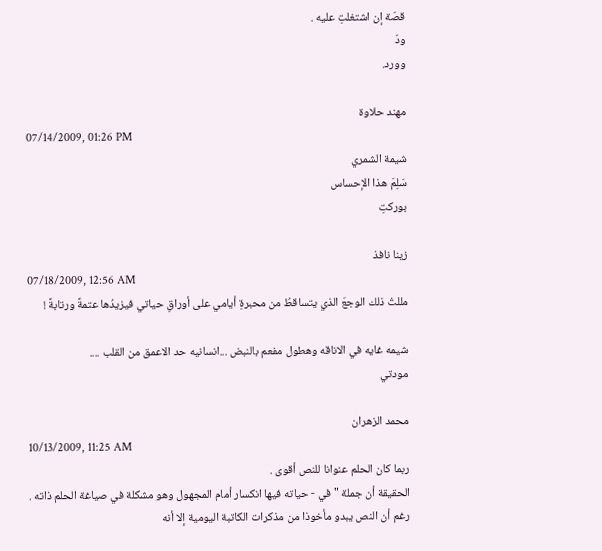قصّة إن اشتغلتِ عليه .
ودّ
وورد.

مهند حلاوة
07/14/2009, 01:26 PM
شيمة الشمري
سَلِمَ هذا الإحساس
بوركتِ

زينا نافذ
07/18/2009, 12:56 AM
مللتُ ذلك الوجعَ الذي يتساقطُ من محبرةِ أيامي على أوراقِ حياتي فيزيدُها عتمةً ورتابةً !

شيمه غايه في الاناقه وهطول مفعم بالنبض ...انسانيه حد الاعمق من القلب ....
مودتي

محمد الزهران
10/13/2009, 11:25 AM
ربما كان الحلم عنوانا للنص أقوى .
الحقيقة أن جملة " في - حياته فيها انكسار أمام المجهول وهو مشكلة في صياغة الحلم ذاته .
رغم أن النص يبدو مأخوذا من مذكرات الكاتبة اليومية إلا أنه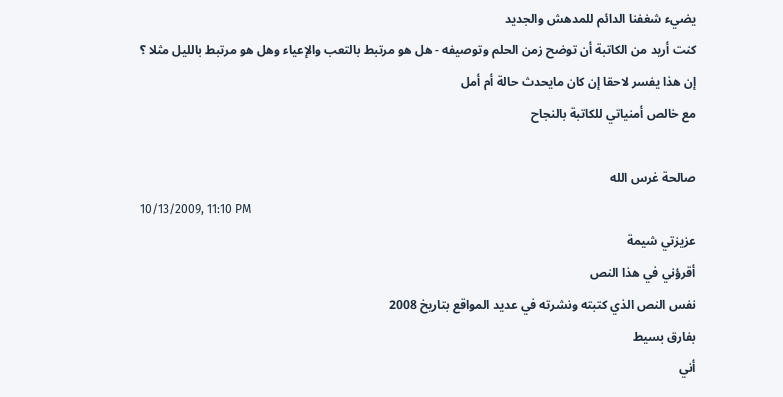يضيء شغفنا الدائم للمدهش والجديد
كنت أريد من الكاتبة أن توضح زمن الحلم وتوصيفه - هل هو مرتبط بالتعب والإعياء وهل هو مرتبط بالليل مثلا ؟
إن هذا يفسر لاحقا إن كان مايحدث حالة أم أمل
مع خالص أمنياتي للكاتبة بالنجاح

صالحة غرس الله
10/13/2009, 11:10 PM
عزيزتي شيمة
أقرؤني في هذا النص
نفس النص الذي كتبته ونشرته في عديد المواقع بتاريخ 2008
بفارق بسيط
أني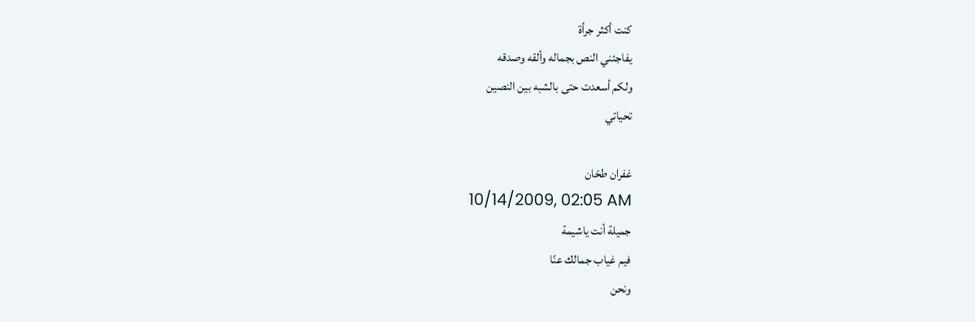كنت أكثر جرأة
يفاجئني النص بجماله وألقه وصدقه
ولكم أسعدت حتى بالشبه بين النصين
تحياتي

غفران طحّان
10/14/2009, 02:05 AM
جميلة أنت ياشيمة
فيم غياب جمالك عنّا
ونحن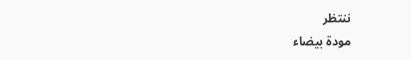ننتظر
مودة بيضاء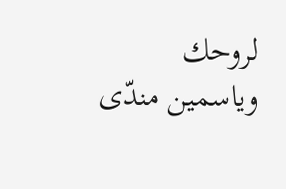لروحك
وياسمين مندّى